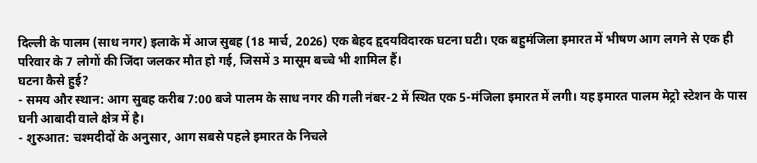दिल्ली के पालम (साध नगर) इलाके में आज सुबह (18 मार्च, 2026) एक बेहद हृदयविदारक घटना घटी। एक बहुमंजिला इमारत में भीषण आग लगने से एक ही परिवार के 7 लोगों की जिंदा जलकर मौत हो गई, जिसमें 3 मासूम बच्चे भी शामिल हैं।
घटना कैसे हुई?
- समय और स्थान: आग सुबह करीब 7:00 बजे पालम के साध नगर की गली नंबर-2 में स्थित एक 5-मंजिला इमारत में लगी। यह इमारत पालम मेट्रो स्टेशन के पास घनी आबादी वाले क्षेत्र में है।
- शुरुआत: चश्मदीदों के अनुसार, आग सबसे पहले इमारत के निचले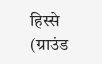हिस्से (ग्राउंड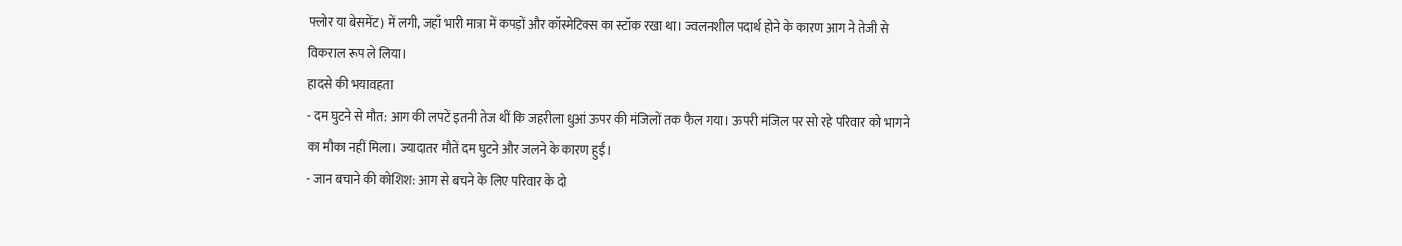फ्लोर या बेसमेंट) में लगी, जहाँ भारी मात्रा में कपड़ों और कॉस्मेटिक्स का स्टॉक रखा था। ज्वलनशील पदार्थ होने के कारण आग ने तेजी से विकराल रूप ले लिया।
हादसे की भयावहता
- दम घुटने से मौत: आग की लपटें इतनी तेज थीं कि जहरीला धुआं ऊपर की मंजिलों तक फैल गया। ऊपरी मंजिल पर सो रहे परिवार को भागने का मौका नहीं मिला। ज्यादातर मौतें दम घुटने और जलने के कारण हुईं।
- जान बचाने की कोशिश: आग से बचने के लिए परिवार के दो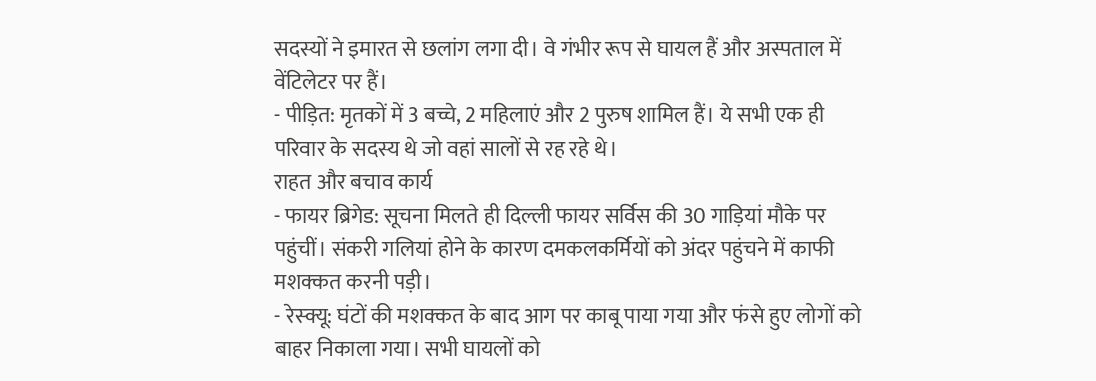सदस्यों ने इमारत से छलांग लगा दी। वे गंभीर रूप से घायल हैं और अस्पताल में वेंटिलेटर पर हैं।
- पीड़ित: मृतकों में 3 बच्चे, 2 महिलाएं और 2 पुरुष शामिल हैं। ये सभी एक ही परिवार के सदस्य थे जो वहां सालों से रह रहे थे।
राहत और बचाव कार्य
- फायर ब्रिगेड: सूचना मिलते ही दिल्ली फायर सर्विस की 30 गाड़ियां मौके पर पहुंचीं। संकरी गलियां होने के कारण दमकलकर्मियों को अंदर पहुंचने में काफी मशक्कत करनी पड़ी।
- रेस्क्यू: घंटों की मशक्कत के बाद आग पर काबू पाया गया और फंसे हुए लोगों को बाहर निकाला गया। सभी घायलों को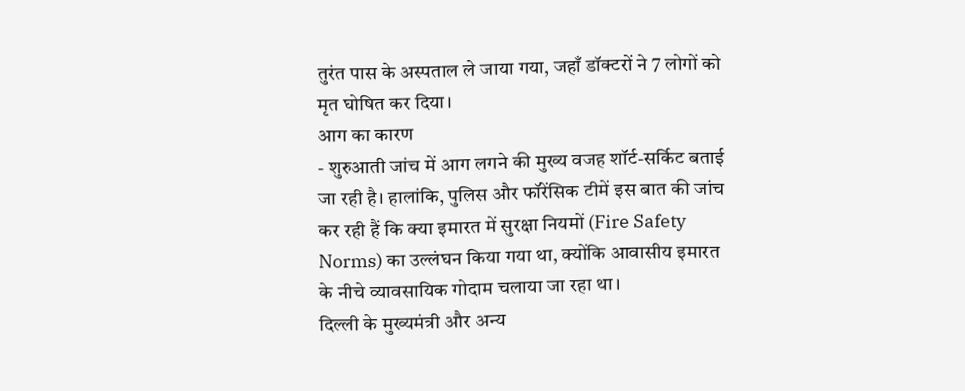तुरंत पास के अस्पताल ले जाया गया, जहाँ डॉक्टरों ने 7 लोगों को मृत घोषित कर दिया।
आग का कारण
- शुरुआती जांच में आग लगने की मुख्य वजह शॉर्ट-सर्किट बताई जा रही है। हालांकि, पुलिस और फॉरेंसिक टीमें इस बात की जांच कर रही हैं कि क्या इमारत में सुरक्षा नियमों (Fire Safety Norms) का उल्लंघन किया गया था, क्योंकि आवासीय इमारत के नीचे व्यावसायिक गोदाम चलाया जा रहा था।
दिल्ली के मुख्यमंत्री और अन्य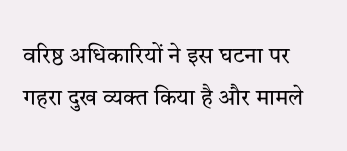वरिष्ठ अधिकारियों ने इस घटना पर गहरा दुख व्यक्त किया है और मामले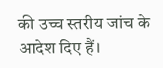की उच्च स्तरीय जांच के आदेश दिए हैं।